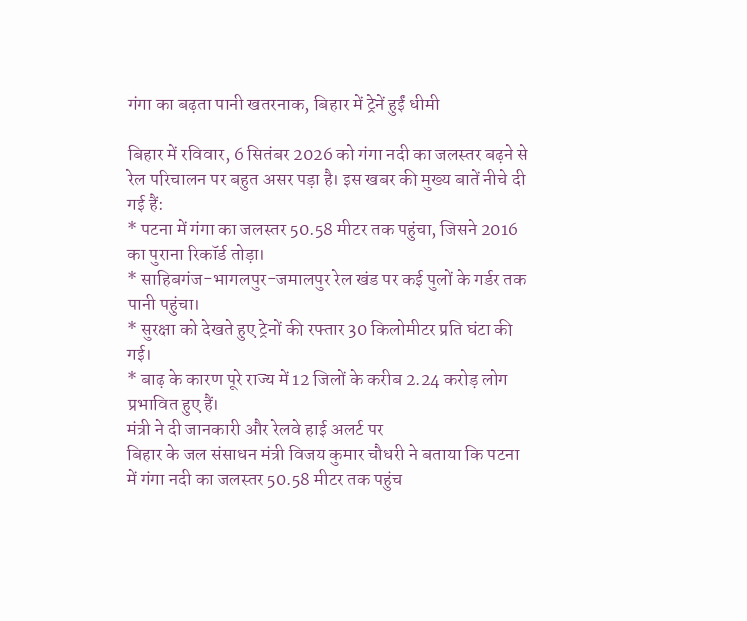गंगा का बढ़ता पानी खतरनाक, बिहार में ट्रेनें हुईं धीमी

बिहार में रविवार, 6 सितंबर 2026 को गंगा नदी का जलस्तर बढ़ने से रेल परिचालन पर बहुत असर पड़ा है। इस खबर की मुख्य बातें नीचे दी गई हैं:
* पटना में गंगा का जलस्तर 50.58 मीटर तक पहुंचा, जिसने 2016 का पुराना रिकॉर्ड तोड़ा।
* साहिबगंज-भागलपुर-जमालपुर रेल खंड पर कई पुलों के गर्डर तक पानी पहुंचा।
* सुरक्षा को देखते हुए ट्रेनों की रफ्तार 30 किलोमीटर प्रति घंटा की गई।
* बाढ़ के कारण पूरे राज्य में 12 जिलों के करीब 2.24 करोड़ लोग प्रभावित हुए हैं।
मंत्री ने दी जानकारी और रेलवे हाई अलर्ट पर
बिहार के जल संसाधन मंत्री विजय कुमार चौधरी ने बताया कि पटना में गंगा नदी का जलस्तर 50.58 मीटर तक पहुंच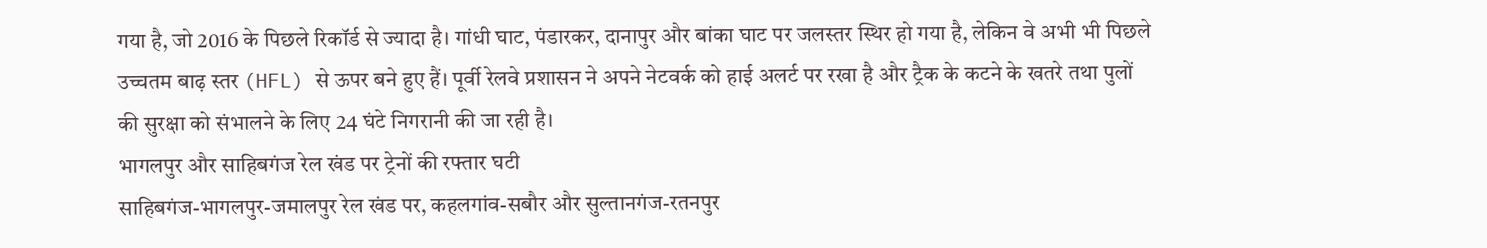गया है, जो 2016 के पिछले रिकॉर्ड से ज्यादा है। गांधी घाट, पंडारकर, दानापुर और बांका घाट पर जलस्तर स्थिर हो गया है, लेकिन वे अभी भी पिछले उच्चतम बाढ़ स्तर (HFL) से ऊपर बने हुए हैं। पूर्वी रेलवे प्रशासन ने अपने नेटवर्क को हाई अलर्ट पर रखा है और ट्रैक के कटने के खतरे तथा पुलों की सुरक्षा को संभालने के लिए 24 घंटे निगरानी की जा रही है।
भागलपुर और साहिबगंज रेल खंड पर ट्रेनों की रफ्तार घटी
साहिबगंज-भागलपुर-जमालपुर रेल खंड पर, कहलगांव-सबौर और सुल्तानगंज-रतनपुर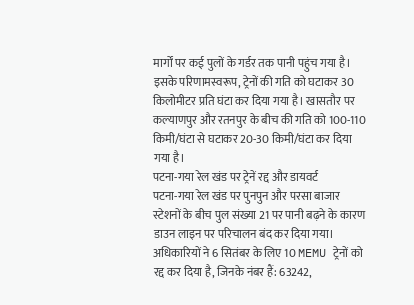मार्गों पर कई पुलों के गर्डर तक पानी पहुंच गया है। इसके परिणामस्वरूप, ट्रेनों की गति को घटाकर 30 किलोमीटर प्रति घंटा कर दिया गया है। खासतौर पर कल्याणपुर और रतनपुर के बीच की गति को 100-110 किमी/घंटा से घटाकर 20-30 किमी/घंटा कर दिया गया है।
पटना-गया रेल खंड पर ट्रेनें रद्द और डायवर्ट
पटना-गया रेल खंड पर पुनपुन और परसा बाजार स्टेशनों के बीच पुल संख्या 21 पर पानी बढ़ने के कारण डाउन लाइन पर परिचालन बंद कर दिया गया। अधिकारियों ने 6 सितंबर के लिए 10 MEMU ट्रेनों को रद्द कर दिया है, जिनके नंबर हैं: 63242,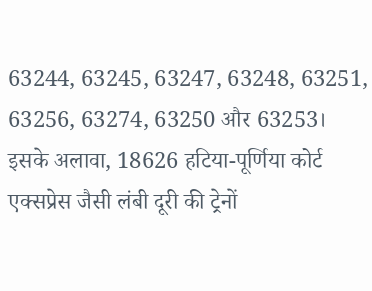63244, 63245, 63247, 63248, 63251, 63256, 63274, 63250 और 63253। इसके अलावा, 18626 हटिया-पूर्णिया कोर्ट एक्सप्रेस जैसी लंबी दूरी की ट्रेनों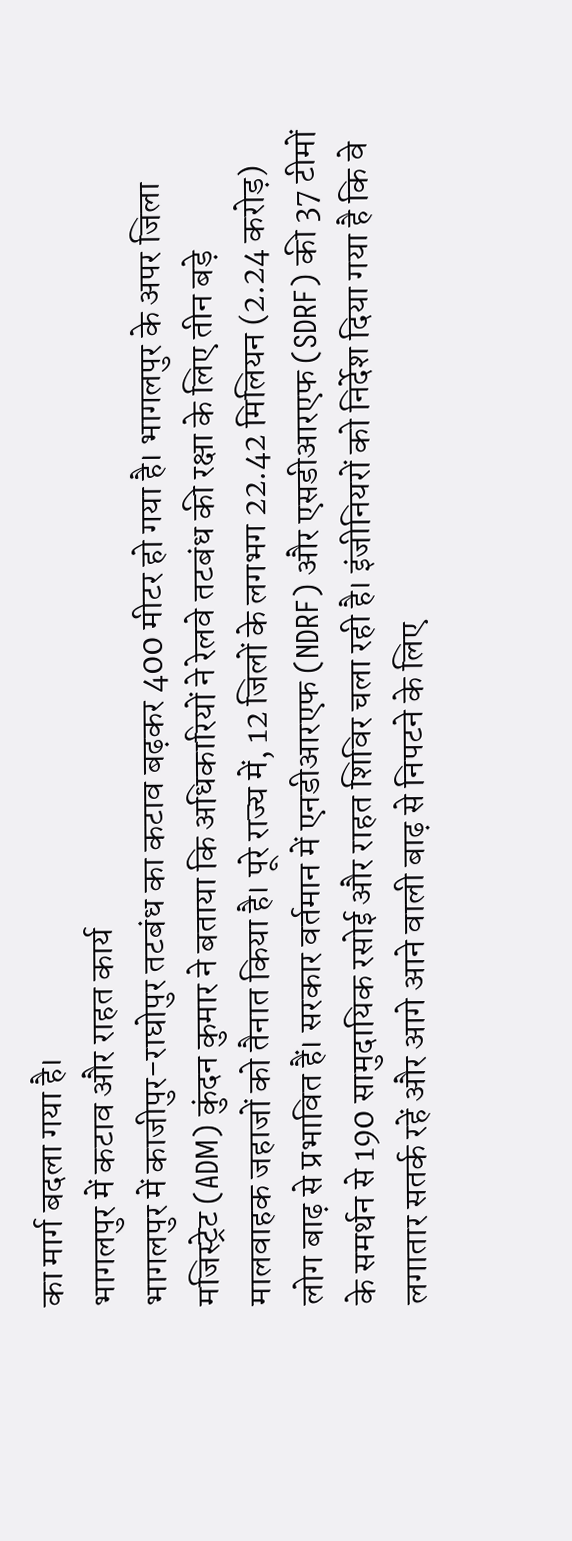का मार्ग बदला गया है।
भागलपुर में कटाव और राहत कार्य
भागलपुर में काजीपुर-राघोपुर तटबंध का कटाव बढ़कर 400 मीटर हो गया है। भागलपुर के अपर जिला मजिस्ट्रेट (ADM) कुंदन कुमार ने बताया कि अधिकारियों ने रेलवे तटबंध की रक्षा के लिए तीन बड़े मालवाहक जहाजों को तैनात किया है। पूरे राज्य में, 12 जिलों के लगभग 22.42 मिलियन (2.24 करोड़) लोग बाढ़ से प्रभावित हैं। सरकार वर्तमान में एनडीआरएफ (NDRF) और एसडीआरएफ (SDRF) की 37 टीमों के समर्थन से 190 सामुदायिक रसोई और राहत शिविर चला रही है। इंजीनियरों को निर्देश दिया गया है कि वे लगातार सतर्क रहें और आगे आने वाली बाढ़ से निपटने के लिए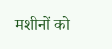मशीनों को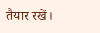तैयार रखें।